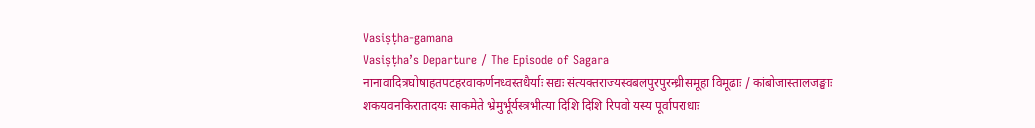Vasiṣṭha-gamana
Vasiṣṭha’s Departure / The Episode of Sagara
नानावादित्रघोषाहतपटहरवाकर्णनध्वस्तधैर्याः सद्यः संत्यक्तराज्यस्वबलपुरपुरन्ध्रीसमूहा विमूढाः / कांबोजास्तालजङ्घाः शकयवनकिरातादयः साकमेते भ्रेमुर्भूर्यस्त्रभीत्या दिशि दिशि रिपवो यस्य पूर्वापराधाः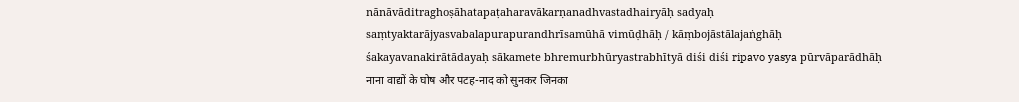nānāvāditraghoṣāhatapaṭaharavākarṇanadhvastadhairyāḥ sadyaḥ saṃtyaktarājyasvabalapurapurandhrīsamūhā vimūḍhāḥ / kāṃbojāstālajaṅghāḥ śakayavanakirātādayaḥ sākamete bhremurbhūryastrabhītyā diśi diśi ripavo yasya pūrvāparādhāḥ
नाना वाद्यों के घोष और पटह-नाद को सुनकर जिनका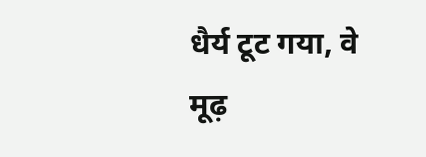धैर्य टूट गया, वे मूढ़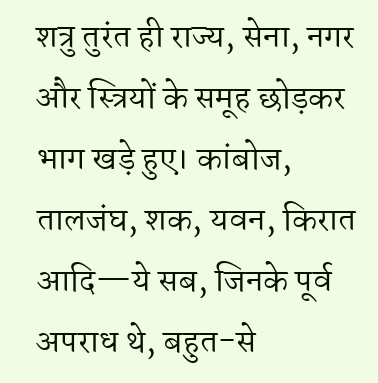शत्रु तुरंत ही राज्य, सेना, नगर और स्त्रियों के समूह छोड़कर भाग खड़े हुए। कांबोज, तालजंघ, शक, यवन, किरात आदि—ये सब, जिनके पूर्व अपराध थे, बहुत-से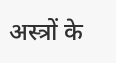अस्त्रों के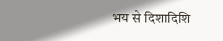भय से दिशादिशि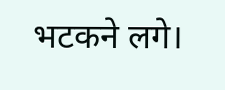भटकने लगे।